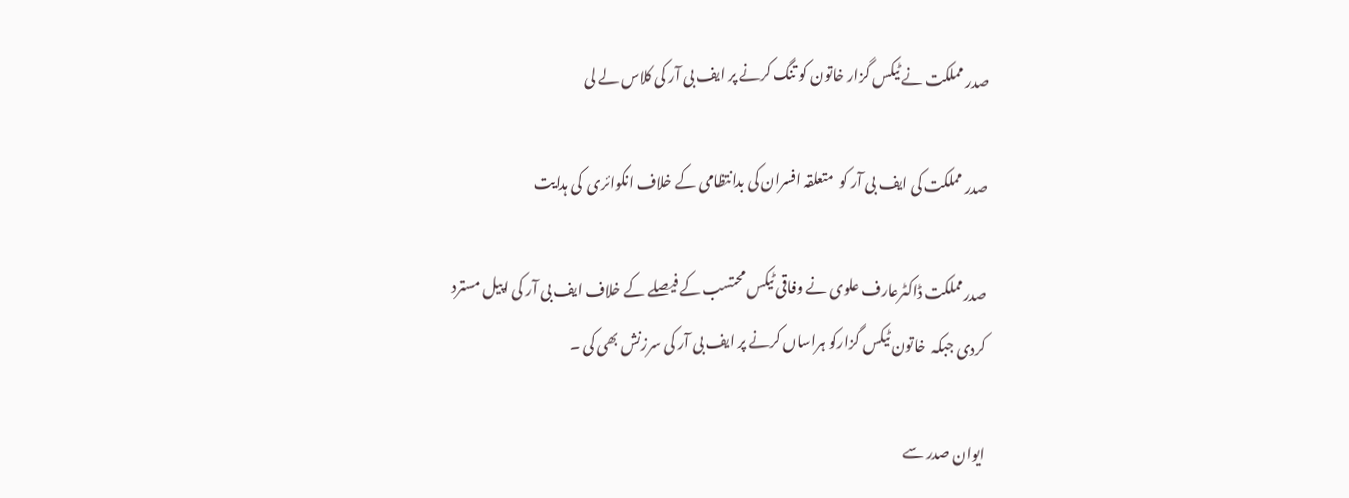صدر مملکت نے ٹیکس گزار خاتون کو تنگ کرنے پر ایف بی آر کی کلاس لے لی

صدر مملکت کی ایف بی آر کو  متعلقہ افسران کی بدانتظامی کے خلاف انکوائری  کی ہدایت

صدرمملکت ڈاکٹرعارف علوی نے وفاقی ٹیکس محتسب کے فیصلے کے خلاف ایف بی آر کی اپیل مسترد کردی جبکہ  خاتون ٹیکس گزارکو ہراساں کرنے پر ایف بی آر کی سرزنش بھی کی ۔

ایوان صدر سے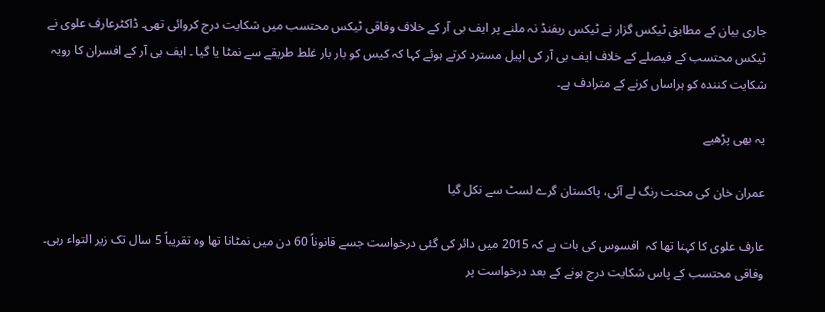جاری بیان کے مطابق ٹیکس گزار نے ٹیکس ریفنڈ نہ ملنے پر ایف بی آر کے خلاف وفاقی ٹیکس محتسب میں شکایت درج کروائی تھی۔ ڈاکٹرعارف علوی نے ٹیکس محتسب کے فیصلے کے خلاف ایف بی آر کی اپیل مسترد کرتے ہوئے کہا کہ کیس کو بار بار غلط طریقے سے نمٹا یا گیا ۔ ایف بی آر کے افسران کا رویہ شکایت کنندہ کو ہراساں کرنے کے مترادف ہے۔

یہ بھی پڑھیے

عمران خان کی محنت رنگ لے آئی، پاکستان گرے لسٹ سے نکل گیا

عارف علوی کا کہنا تھا کہ  افسوس کی بات ہے کہ 2015 میں دائر کی گئی درخواست جسے قانوناً 60 دن میں نمٹانا تھا وہ تقریباً 5 سال تک زیر التواء رہی۔ وفاقی محتسب کے پاس شکایت درج ہونے کے بعد درخواست پر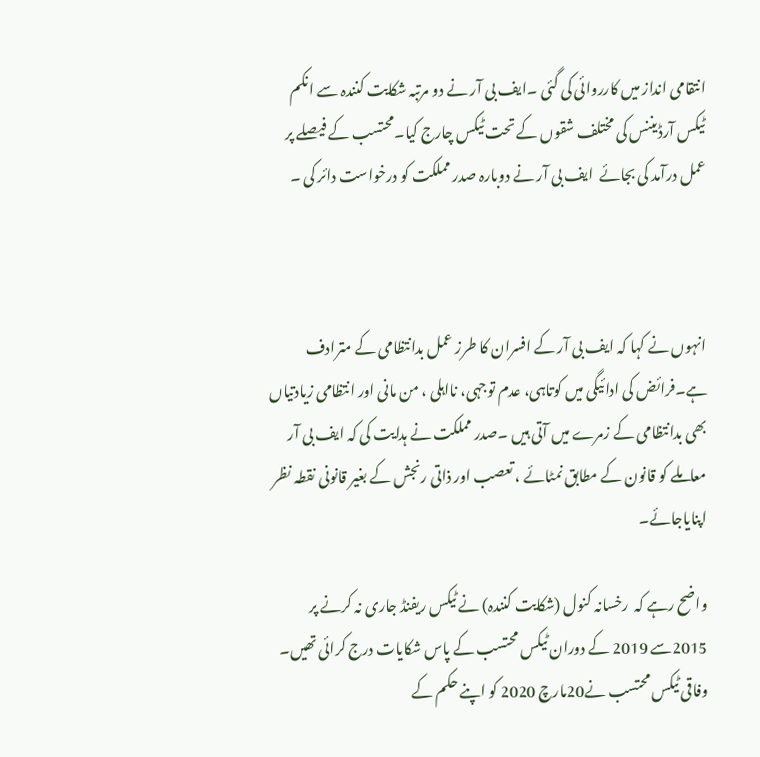انتقامی انداز میں کارروائی کی گئی ۔ایف بی آر نے دو مرتبہ شکایت کنندہ سے انکم ٹیکس آرڈیننس کی مختلف شقوں کے تحت ٹیکس چارج کیا۔محتسب کے فیصلے پر عمل درآمد کی بجائے  ایف بی آر نے دوبارہ صدر مملکت کو درخواست دائر کی ۔



انہوں نے کہا کہ ایف بی آر کے افسران کا طرز عمل بدانتظامی کے مترادف ہے۔فرائض کی ادائیگی میں کوتاہی، عدم توجہی، نااہلی ، من مانی اور انتظامی زیادتیاں بھی بدانتظامی کے زمرے میں آتی ہیں ۔صدر مملکت نے ہدایت کی کہ ایف بی آر معاملے کو قانون کے مطابق نمٹائے ، تعصب اور ذاتی رنجش کے بغیر قانونی نقطہ نظر اپنایاجائے۔

واضح رہے کہ  رخسانہ کنول (شکایت کنندہ) نے ٹیکس ریفنڈ جاری نہ کرنے پر 2015سے 2019 کے دوران ٹیکس محتسب کے پاس شکایات درج کرائی تھیں۔ وفاقی ٹیکس محتسب نے20مارچ 2020 کو اپنے حکم کے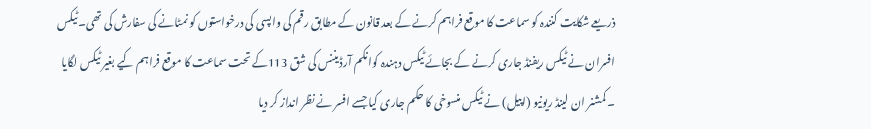ذریعے شکایت کنندہ کو سماعت کا موقع فراہم کرنے کے بعد قانون کے مطابق رقم کی واپسی کی درخواستوں کو نمٹانے کی سفارش کی تھی۔ٹیکس افسران نے ٹیکس ریفنڈ جاری کرنے کے بجائے ٹیکس دہندہ کوانکم آرڈیننس کی شق 113کے تحت سماعت کا موقع فراہم کیے بغیر ٹیکس لگایا ۔کمشنر ان لینڈ ریونیو (اپیل) نے ٹیکس منسوخی کا حکم جاری کیا جسے افسر نے نظر انداز کر دیا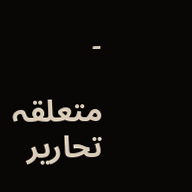۔

متعلقہ تحاریر